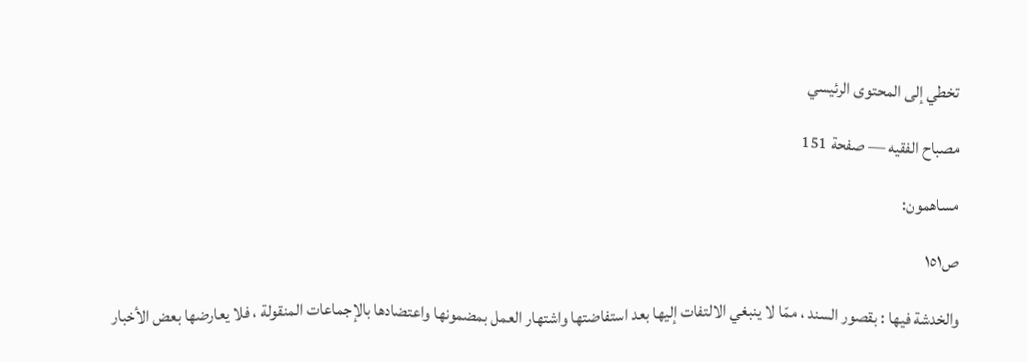تخطي إلى المحتوى الرئيسي

مصباح الفقيه — صفحة 151

مساهمون:

ص١٥١

والخدشة فيها : بقصور السند ، ممّا لا ينبغي الالتفات إليها بعد استفاضتها واشتهار العمل بمضمونها واعتضادها بالإجماعات المنقولة ، فلا يعارضها بعض الأخبار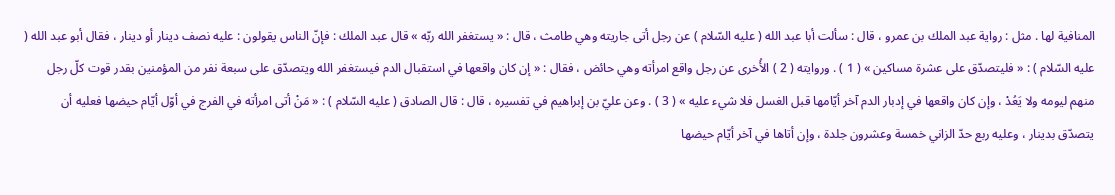المنافية لها . مثل : رواية عبد الملك بن عمرو ، قال : سألت أبا عبد الله ( عليه السّلام ) عن رجل أتى جاريته وهي طامث ، قال : « يستغفر الله ربّه » قال عبد الملك : فإنّ الناس يقولون : عليه نصف دينار أو دينار ، فقال أبو عبد الله ( عليه السّلام ) : « فليتصدّق على عشرة مساكين » ( 1 ) . وروايته ( 2 ) الأُخرى عن رجل واقع امرأته وهي حائض ، فقال : « إن كان واقعها في استقبال الدم فيستغفر الله ويتصدّق على سبعة نفر من المؤمنين بقدر قوت كلّ رجل منهم ليومه ولا يَعُدْ ، وإن كان واقعها في إدبار الدم آخر أيّامها قبل الغسل فلا شيء عليه » ( 3 ) . وعن عليّ بن إبراهيم في تفسيره ، قال : قال الصادق ( عليه السّلام ) : « مَنْ أتى امرأته في الفرج في أوّل أيّام حيضها فعليه أن يتصدّق بدينار ، وعليه ربع حدّ الزاني خمسة وعشرون جلدة ، وإن أتاها في آخر أيّام حيضها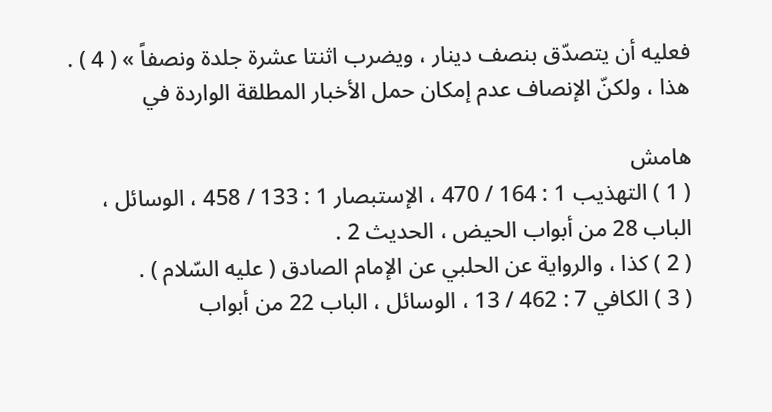فعليه أن يتصدّق بنصف دينار ، ويضرب اثنتا عشرة جلدة ونصفاً » ( 4 ) . هذا ، ولكنّ الإنصاف عدم إمكان حمل الأخبار المطلقة الواردة في

هامش
( 1 ) التهذيب 1 : 164 / 470 ، الإستبصار 1 : 133 / 458 ، الوسائل ، الباب 28 من أبواب الحيض ، الحديث 2 .
( 2 ) كذا ، والرواية عن الحلبي عن الإمام الصادق ( عليه السّلام ) .
( 3 ) الكافي 7 : 462 / 13 ، الوسائل ، الباب 22 من أبواب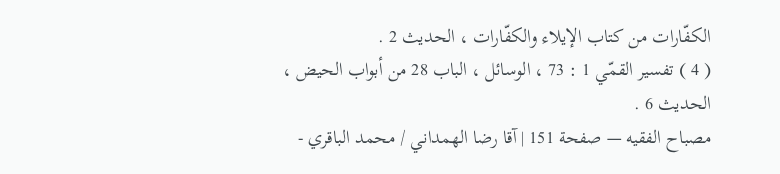الكفّارات من كتاب الإيلاء والكفّارات ، الحديث 2 .
( 4 ) تفسير القمّي 1 : 73 ، الوسائل ، الباب 28 من أبواب الحيض ، الحديث 6 .
مصباح الفقيه — صفحة 151 | آقا رضا الهمداني / محمد الباقري -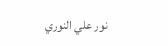نور علي النوري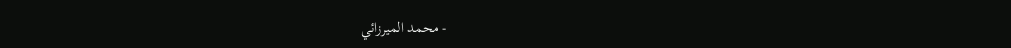- محمد الميرزائي